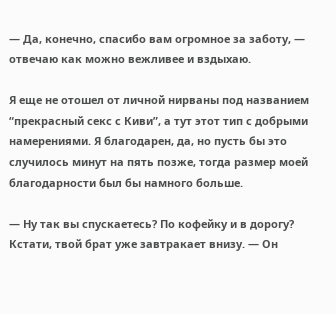— Да, конечно, спасибо вам огромное за заботу, — отвечаю как можно вежливее и вздыхаю.

Я еще не отошел от личной нирваны под названием “прекрасный секс с Киви”, а тут этот тип с добрыми намерениями. Я благодарен, да, но пусть бы это случилось минут на пять позже, тогда размер моей благодарности был бы намного больше.

— Ну так вы спускаетесь? По кофейку и в дорогу? Кстати, твой брат уже завтракает внизу. — Он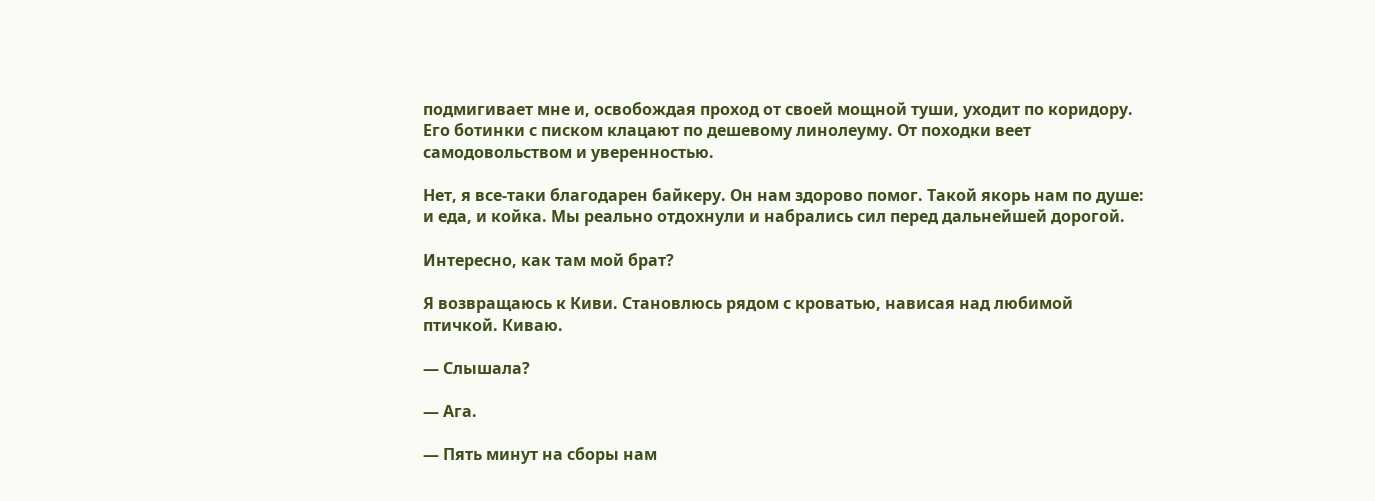подмигивает мне и, освобождая проход от своей мощной туши, уходит по коридору. Его ботинки с писком клацают по дешевому линолеуму. От походки веет самодовольством и уверенностью.

Нет, я все-таки благодарен байкеру. Он нам здорово помог. Такой якорь нам по душе: и еда, и койка. Мы реально отдохнули и набрались сил перед дальнейшей дорогой.

Интересно, как там мой брат?

Я возвращаюсь к Киви. Становлюсь рядом с кроватью, нависая над любимой птичкой. Киваю.

— Слышала?

— Ага.

— Пять минут на сборы нам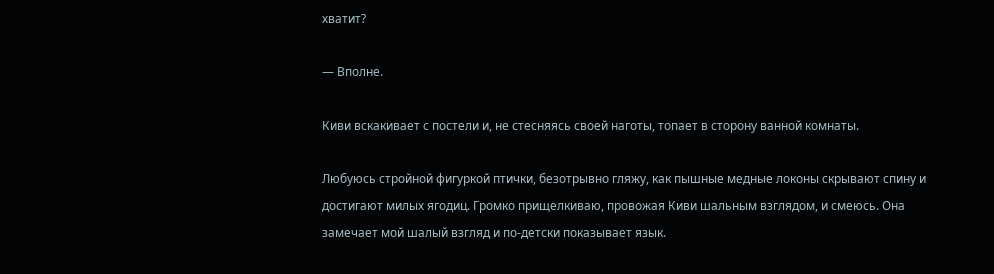хватит?

— Вполне.

Киви вскакивает с постели и, не стесняясь своей наготы, топает в сторону ванной комнаты.

Любуюсь стройной фигуркой птички, безотрывно гляжу, как пышные медные локоны скрывают спину и достигают милых ягодиц. Громко прищелкиваю, провожая Киви шальным взглядом, и смеюсь. Она замечает мой шалый взгляд и по-детски показывает язык.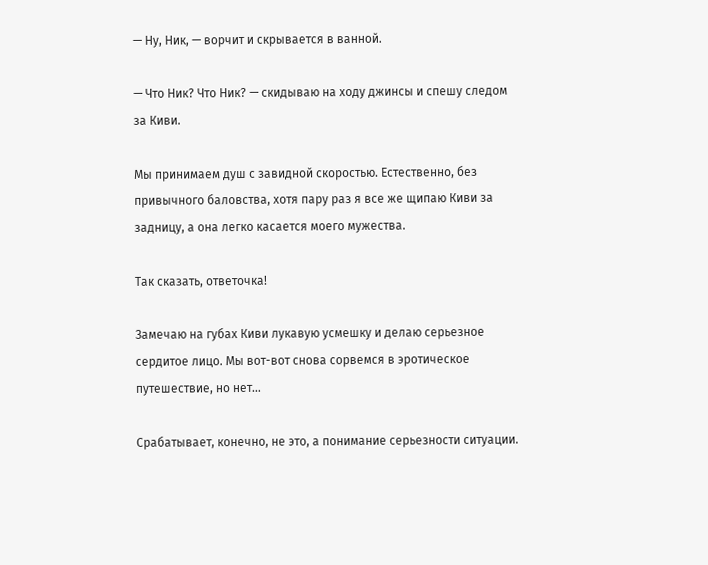— Ну, Ник, — ворчит и скрывается в ванной.

— Что Ник? Что Ник? — скидываю на ходу джинсы и спешу следом за Киви.

Мы принимаем душ с завидной скоростью. Естественно, без привычного баловства, хотя пару раз я все же щипаю Киви за задницу, а она легко касается моего мужества.

Так сказать, ответочка!

Замечаю на губах Киви лукавую усмешку и делаю серьезное сердитое лицо. Мы вот-вот снова сорвемся в эротическое путешествие, но нет…

Срабатывает, конечно, не это, а понимание серьезности ситуации.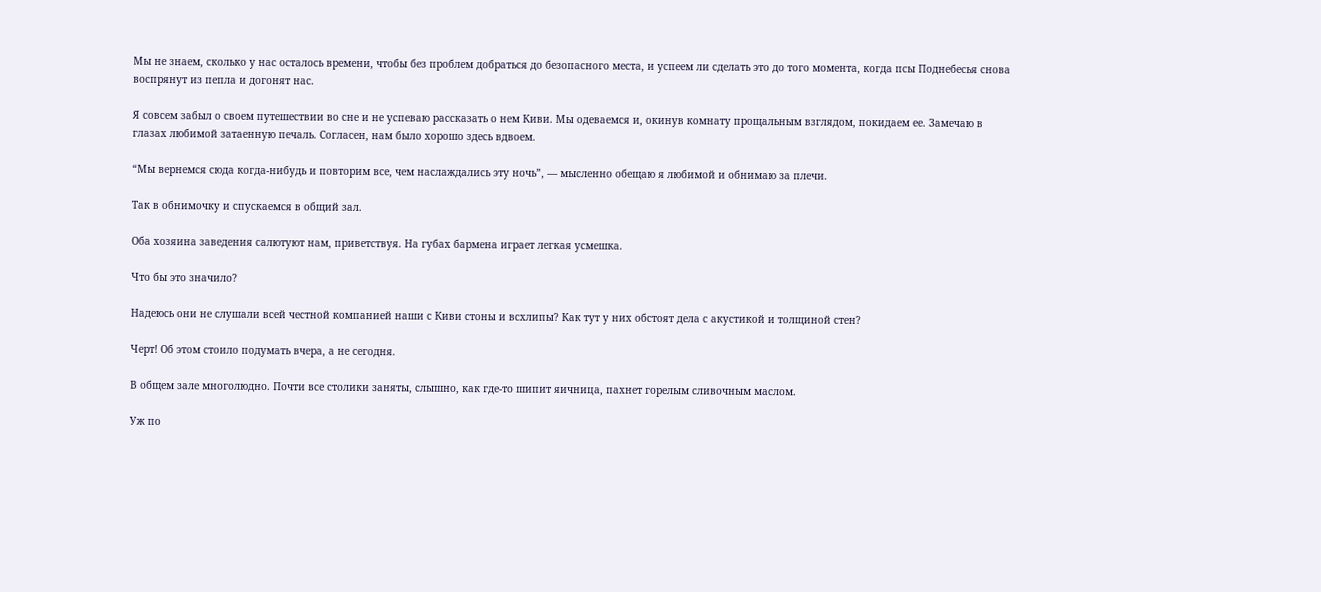Мы не знаем, сколько у нас осталось времени, чтобы без проблем добраться до безопасного места, и успеем ли сделать это до того момента, когда псы Поднебесья снова воспрянут из пепла и догонят нас.

Я совсем забыл о своем путешествии во сне и не успеваю рассказать о нем Киви. Мы одеваемся и, окинув комнату прощальным взглядом, покидаем ее. Замечаю в глазах любимой затаенную печаль. Согласен, нам было хорошо здесь вдвоем.

“Мы вернемся сюда когда-нибудь и повторим все, чем наслаждались эту ночь”, — мысленно обещаю я любимой и обнимаю за плечи.

Так в обнимочку и спускаемся в общий зал.

Оба хозяина заведения салютуют нам, приветствуя. На губах бармена играет легкая усмешка.

Что бы это значило?

Надеюсь они не слушали всей честной компанией наши с Киви стоны и всхлипы? Как тут у них обстоят дела с акустикой и толщиной стен?

Черт! Об этом стоило подумать вчера, а не сегодня.

В общем зале многолюдно. Почти все столики заняты, слышно, как где-то шипит яичница, пахнет горелым сливочным маслом.

Уж по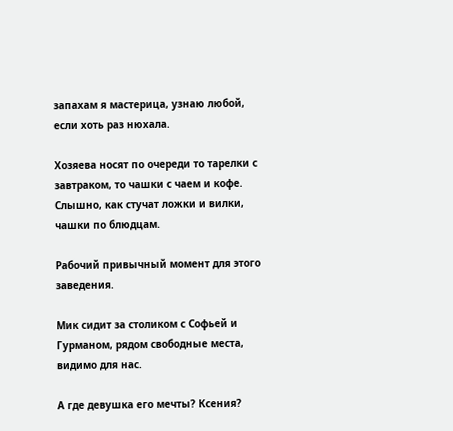запахам я мастерица, узнаю любой, если хоть раз нюхала.

Хозяева носят по очереди то тарелки с завтраком, то чашки с чаем и кофе. Слышно, как стучат ложки и вилки, чашки по блюдцам.

Рабочий привычный момент для этого заведения.

Мик сидит за столиком с Софьей и Гурманом, рядом свободные места, видимо для нас.

А где девушка его мечты? Ксения?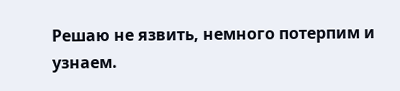Решаю не язвить, немного потерпим и узнаем.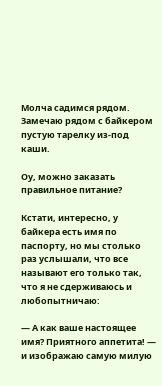Молча садимся рядом. Замечаю рядом с байкером пустую тарелку из-под каши.

Оу, можно заказать правильное питание?

Кстати, интересно, у байкера есть имя по паспорту, но мы столько раз услышали, что все называют его только так, что я не сдерживаюсь и любопытничаю:

— А как ваше настоящее имя? Приятного аппетита! — и изображаю самую милую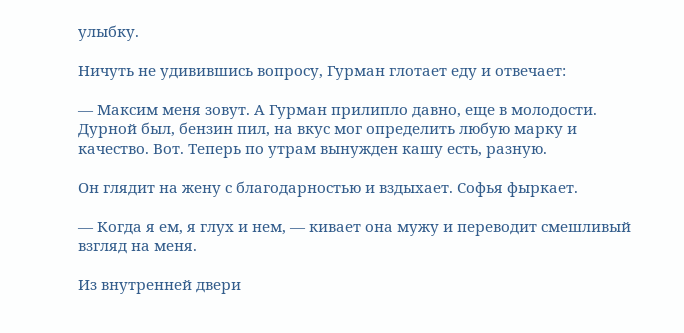улыбку.

Ничуть не удивившись вопросу, Гурман глотает еду и отвечает:

— Максим меня зовут. А Гурман прилипло давно, еще в молодости. Дурной был, бензин пил, на вкус мог определить любую марку и качество. Вот. Теперь по утрам вынужден кашу есть, разную.

Он глядит на жену с благодарностью и вздыхает. Софья фыркает.

— Когда я ем, я глух и нем, — кивает она мужу и переводит смешливый взгляд на меня.

Из внутренней двери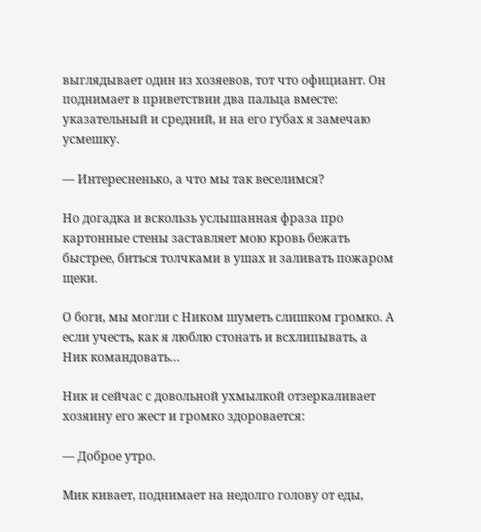выглядывает один из хозяевов, тот что официант. Он поднимает в приветствии два пальца вместе: указательный и средний, и на его губах я замечаю усмешку.

— Интересненько, а что мы так веселимся?

Но догадка и вскользь услышанная фраза про картонные стены заставляет мою кровь бежать быстрее, биться толчками в ушах и заливать пожаром щеки.

О боги, мы могли с Ником шуметь слишком громко. А если учесть, как я люблю стонать и всхлипывать, а Ник командовать…

Ник и сейчас с довольной ухмылкой отзеркаливает хозяину его жест и громко здоровается:

— Доброе утро.

Мик кивает, поднимает на недолго голову от еды,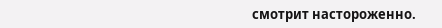смотрит настороженно.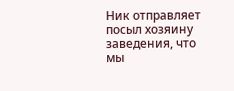Ник отправляет посыл хозяину заведения, что мы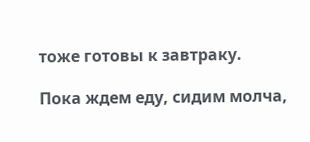тоже готовы к завтраку.

Пока ждем еду, сидим молча,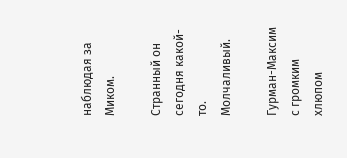наблюдая за Миком.

Странный он сегодня какой-то. Молчаливый.

Гурман-Максим с громким хлюпом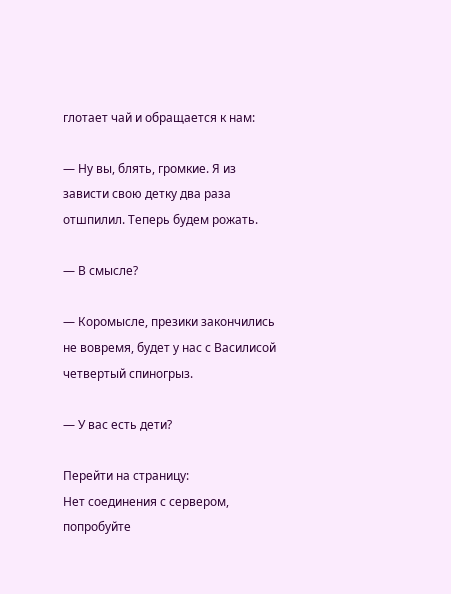глотает чай и обращается к нам:

— Ну вы, блять, громкие. Я из зависти свою детку два раза отшпилил. Теперь будем рожать.

— В смысле?

— Коромысле, презики закончились не вовремя, будет у нас с Василисой четвертый спиногрыз.

— У вас есть дети?

Перейти на страницу:
Нет соединения с сервером, попробуйте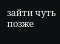зайти чуть позже